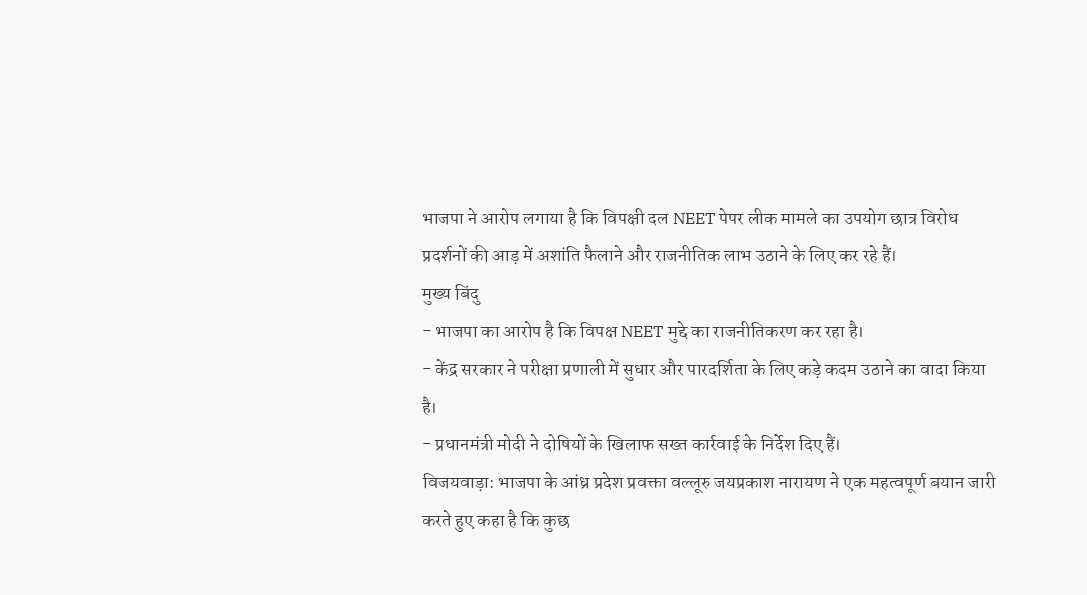भाजपा ने आरोप लगाया है कि विपक्षी दल NEET पेपर लीक मामले का उपयोग छात्र विरोध प्रदर्शनों की आड़ में अशांति फैलाने और राजनीतिक लाभ उठाने के लिए कर रहे हैं।
मुख्य बिंदु
- भाजपा का आरोप है कि विपक्ष NEET मुद्दे का राजनीतिकरण कर रहा है।
- केंद्र सरकार ने परीक्षा प्रणाली में सुधार और पारदर्शिता के लिए कड़े कदम उठाने का वादा किया है।
- प्रधानमंत्री मोदी ने दोषियों के खिलाफ सख्त कार्रवाई के निर्देश दिए हैं।
विजयवाड़ा: भाजपा के आंध्र प्रदेश प्रवक्ता वल्लूरु जयप्रकाश नारायण ने एक महत्वपूर्ण बयान जारी करते हुए कहा है कि कुछ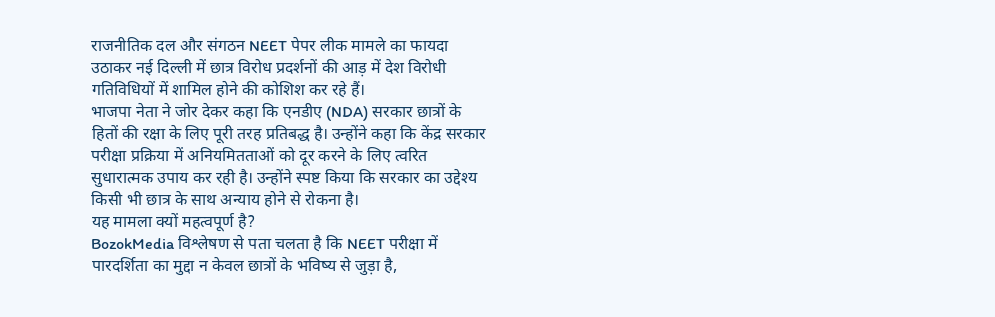राजनीतिक दल और संगठन NEET पेपर लीक मामले का फायदा उठाकर नई दिल्ली में छात्र विरोध प्रदर्शनों की आड़ में देश विरोधी गतिविधियों में शामिल होने की कोशिश कर रहे हैं।
भाजपा नेता ने जोर देकर कहा कि एनडीए (NDA) सरकार छात्रों के हितों की रक्षा के लिए पूरी तरह प्रतिबद्ध है। उन्होंने कहा कि केंद्र सरकार परीक्षा प्रक्रिया में अनियमितताओं को दूर करने के लिए त्वरित सुधारात्मक उपाय कर रही है। उन्होंने स्पष्ट किया कि सरकार का उद्देश्य किसी भी छात्र के साथ अन्याय होने से रोकना है।
यह मामला क्यों महत्वपूर्ण है?
BozokMedia विश्लेषण से पता चलता है कि NEET परीक्षा में पारदर्शिता का मुद्दा न केवल छात्रों के भविष्य से जुड़ा है,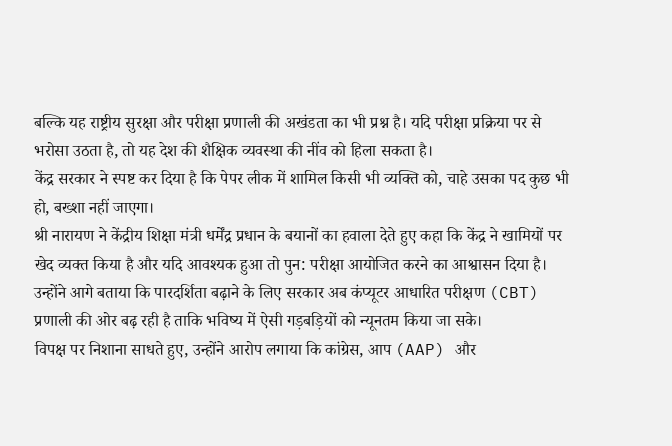बल्कि यह राष्ट्रीय सुरक्षा और परीक्षा प्रणाली की अखंडता का भी प्रश्न है। यदि परीक्षा प्रक्रिया पर से भरोसा उठता है, तो यह देश की शैक्षिक व्यवस्था की नींव को हिला सकता है।
केंद्र सरकार ने स्पष्ट कर दिया है कि पेपर लीक में शामिल किसी भी व्यक्ति को, चाहे उसका पद कुछ भी हो, बख्शा नहीं जाएगा।
श्री नारायण ने केंद्रीय शिक्षा मंत्री धर्मेंद्र प्रधान के बयानों का हवाला देते हुए कहा कि केंद्र ने खामियों पर खेद व्यक्त किया है और यदि आवश्यक हुआ तो पुन: परीक्षा आयोजित करने का आश्वासन दिया है। उन्होंने आगे बताया कि पारदर्शिता बढ़ाने के लिए सरकार अब कंप्यूटर आधारित परीक्षण (CBT) प्रणाली की ओर बढ़ रही है ताकि भविष्य में ऐसी गड़बड़ियों को न्यूनतम किया जा सके।
विपक्ष पर निशाना साधते हुए, उन्होंने आरोप लगाया कि कांग्रेस, आप (AAP) और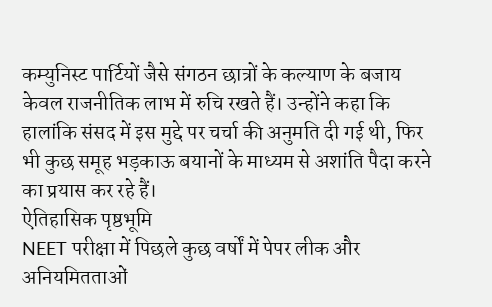कम्युनिस्ट पार्टियों जैसे संगठन छात्रों के कल्याण के बजाय केवल राजनीतिक लाभ में रुचि रखते हैं। उन्होंने कहा कि हालांकि संसद में इस मुद्दे पर चर्चा की अनुमति दी गई थी, फिर भी कुछ समूह भड़काऊ बयानों के माध्यम से अशांति पैदा करने का प्रयास कर रहे हैं।
ऐतिहासिक पृष्ठभूमि
NEET परीक्षा में पिछले कुछ वर्षों में पेपर लीक और अनियमितताओं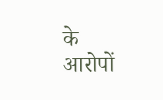के आरोपों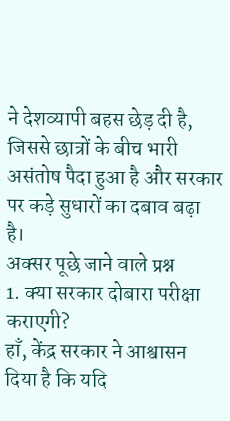ने देशव्यापी बहस छेड़ दी है, जिससे छात्रों के बीच भारी असंतोष पैदा हुआ है और सरकार पर कड़े सुधारों का दबाव बढ़ा है।
अक्सर पूछे जाने वाले प्रश्न
1. क्या सरकार दोबारा परीक्षा कराएगी?
हाँ, केंद्र सरकार ने आश्वासन दिया है कि यदि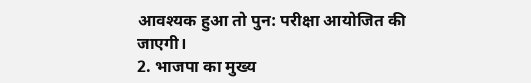आवश्यक हुआ तो पुन: परीक्षा आयोजित की जाएगी।
2. भाजपा का मुख्य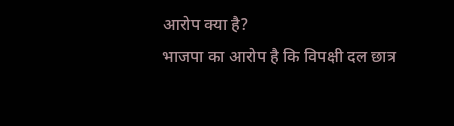आरोप क्या है?
भाजपा का आरोप है कि विपक्षी दल छात्र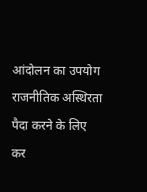आंदोलन का उपयोग राजनीतिक अस्थिरता पैदा करने के लिए कर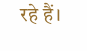रहे हैं।